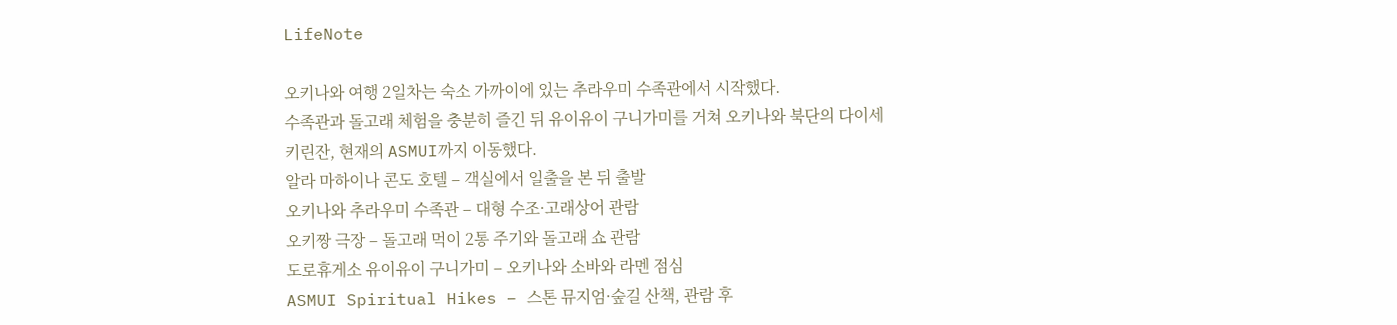LifeNote

오키나와 여행 2일차는 숙소 가까이에 있는 추라우미 수족관에서 시작했다.
수족관과 돌고래 체험을 충분히 즐긴 뒤 유이유이 구니가미를 거쳐 오키나와 북단의 다이세키린잔, 현재의 ASMUI까지 이동했다.
알라 마하이나 콘도 호텔 – 객실에서 일출을 본 뒤 출발
오키나와 추라우미 수족관 – 대형 수조·고래상어 관람
오키짱 극장 – 돌고래 먹이 2통 주기와 돌고래 쇼 관람
도로휴게소 유이유이 구니가미 – 오키나와 소바와 라멘 점심
ASMUI Spiritual Hikes – 스톤 뮤지엄·숲길 산책, 관람 후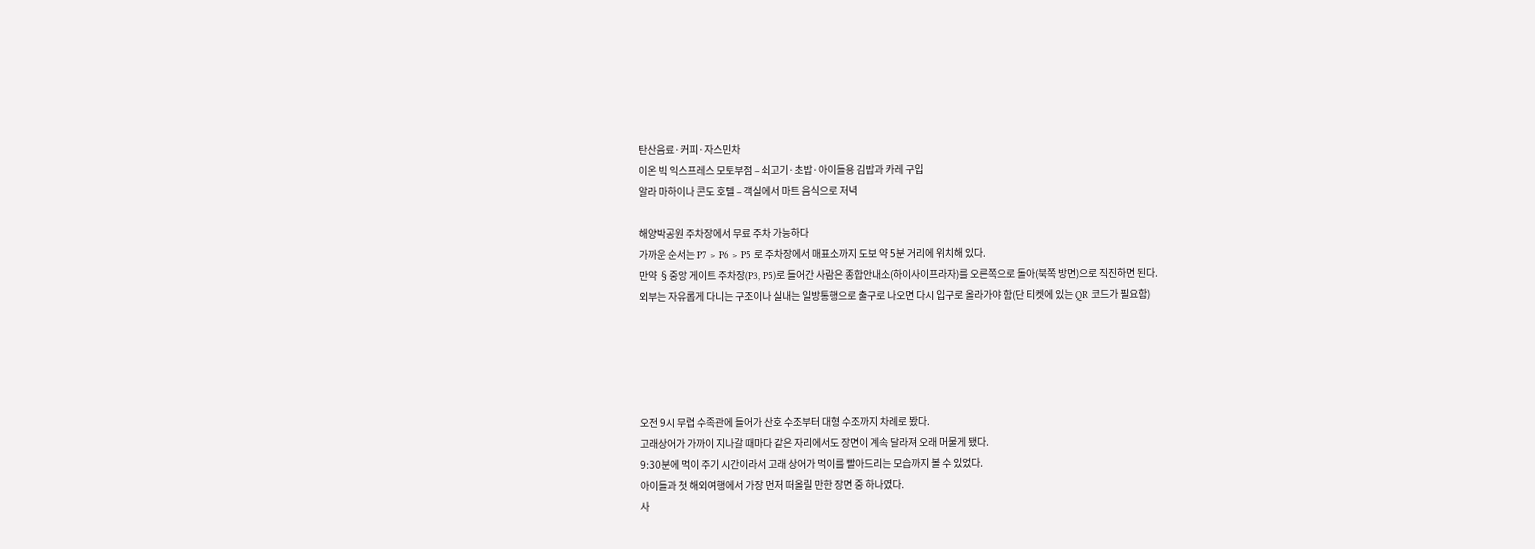탄산음료·커피·자스민차
이온 빅 익스프레스 모토부점 – 쇠고기·초밥·아이들용 김밥과 카레 구입
알라 마하이나 콘도 호텔 – 객실에서 마트 음식으로 저녁

해양박공원 주차장에서 무료 주차 가능하다
가까운 순서는 P7 > P6 > P5 로 주차장에서 매표소까지 도보 약 5분 거리에 위치해 있다.
만약 §중앙 게이트 주차장(P3, P5)로 들어간 사람은 종합안내소(하이사이프라자)를 오른쪽으로 돌아(북쪽 방면)으로 직진하면 된다.
외부는 자유롭게 다니는 구조이나 실내는 일방통행으로 출구로 나오면 다시 입구로 올라가야 함(단 티켓에 있는 QR 코드가 필요함)





오전 9시 무렵 수족관에 들어가 산호 수조부터 대형 수조까지 차례로 봤다.
고래상어가 가까이 지나갈 때마다 같은 자리에서도 장면이 계속 달라져 오래 머물게 됐다.
9:30분에 먹이 주기 시간이라서 고래 상어가 먹이를 빨아드리는 모습까지 볼 수 있었다.
아이들과 첫 해외여행에서 가장 먼저 떠올릴 만한 장면 중 하나였다.
사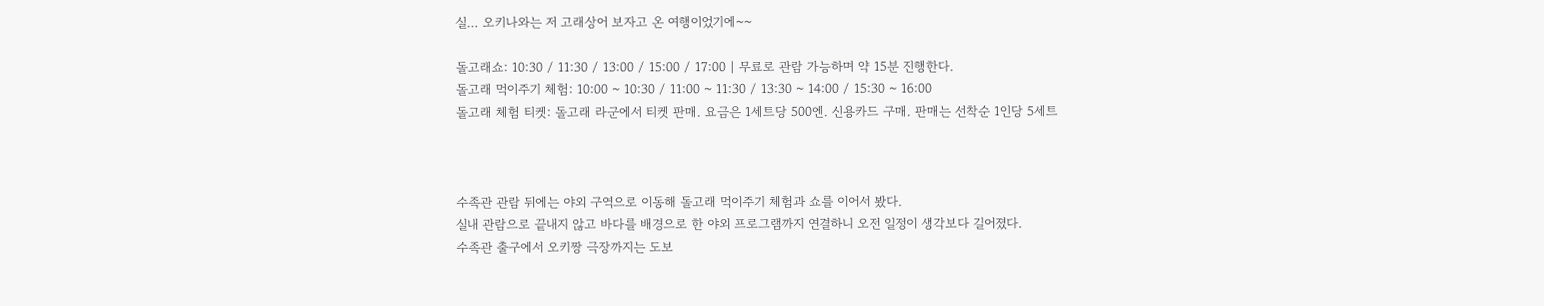실… 오키나와는 저 고래상어 보자고 온 여행이었기에~~

돌고래쇼: 10:30 / 11:30 / 13:00 / 15:00 / 17:00 | 무료로 관람 가능하며 약 15분 진행한다.
돌고래 먹이주기 체험: 10:00 ~ 10:30 / 11:00 ~ 11:30 / 13:30 ~ 14:00 / 15:30 ~ 16:00
돌고래 체험 티켓: 돌고래 라군에서 티켓 판매. 요금은 1세트당 500엔. 신용카드 구매. 판매는 선착순 1인당 5세트



수족관 관람 뒤에는 야외 구역으로 이동해 돌고래 먹이주기 체험과 쇼를 이어서 봤다.
실내 관람으로 끝내지 않고 바다를 배경으로 한 야외 프로그램까지 연결하니 오전 일정이 생각보다 길어졌다.
수족관 출구에서 오키짱 극장까지는 도보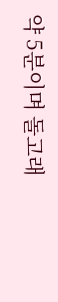약 5분이며 돌고래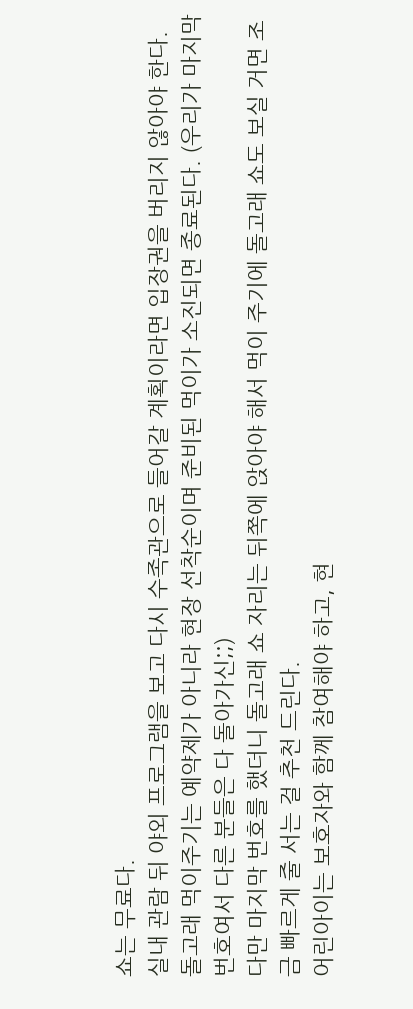쇼는 무료다.
실내 관람 뒤 야외 프로그램을 보고 다시 수족관으로 들어갈 계획이라면 입장권을 버리지 않아야 한다.
돌고래 먹이주기는 예약제가 아니라 현장 선착순이며 준비된 먹이가 소진되면 종료된다. (우리가 마지막 번호여서 다른 분들은 다 돌아가신;;)
다만 마지막 번호를 했더니 돌고래 쇼 자리는 뒤쪽에 앉아야 해서 먹이 주기에 돌고래 쇼도 보실 거면 조금 빠르게 줄 서는 걸 추천 드린다.
어린아이는 보호자와 함께 참여해야 하고, 현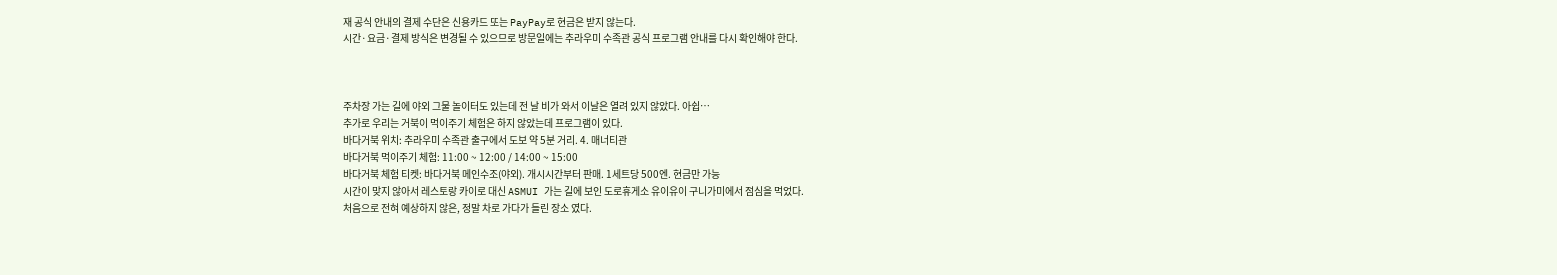재 공식 안내의 결제 수단은 신용카드 또는 PayPay로 현금은 받지 않는다.
시간·요금·결제 방식은 변경될 수 있으므로 방문일에는 추라우미 수족관 공식 프로그램 안내를 다시 확인해야 한다.



주차장 가는 길에 야외 그물 놀이터도 있는데 전 날 비가 와서 이날은 열려 있지 않았다. 아쉽…
추가로 우리는 거북이 먹이주기 체험은 하지 않았는데 프로그램이 있다.
바다거북 위치: 추라우미 수족관 출구에서 도보 약 5분 거리. 4. 매너티관
바다거북 먹이주기 체험: 11:00 ~ 12:00 / 14:00 ~ 15:00
바다거북 체험 티켓: 바다거북 메인수조(야외). 개시시간부터 판매. 1세트당 500엔. 현금만 가능
시간이 맞지 않아서 레스토랑 카이로 대신 ASMUI 가는 길에 보인 도로휴게소 유이유이 구니가미에서 점심을 먹었다.
처음으로 전혀 예상하지 않은, 정말 차로 가다가 들린 장소 였다.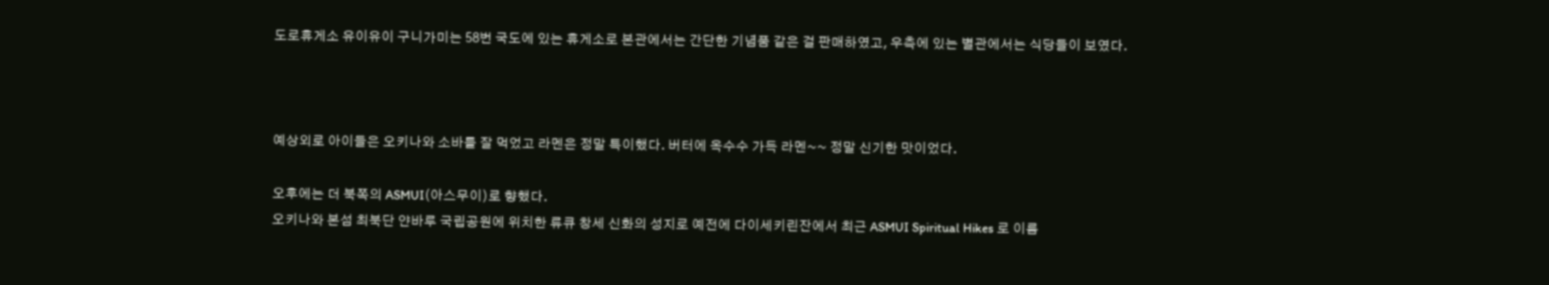도로휴게소 유이유이 구니가미는 58번 국도에 있는 휴게소로 본관에서는 간단한 기념품 같은 걸 판매하였고, 우측에 있는 별관에서는 식당들이 보였다.



예상외로 아이들은 오키나와 소바를 잘 먹었고 라멘은 정말 특이했다. 버터에 옥수수 가득 라멘~~ 정말 신기한 맛이었다.

오후에는 더 북쪽의 ASMUI(아스무이)로 향했다.
오키나와 본섬 최북단 얀바루 국립공원에 위치한 류큐 창세 신화의 성지로 예전에 다이세키린잔에서 최근 ASMUI Spiritual Hikes 로 이름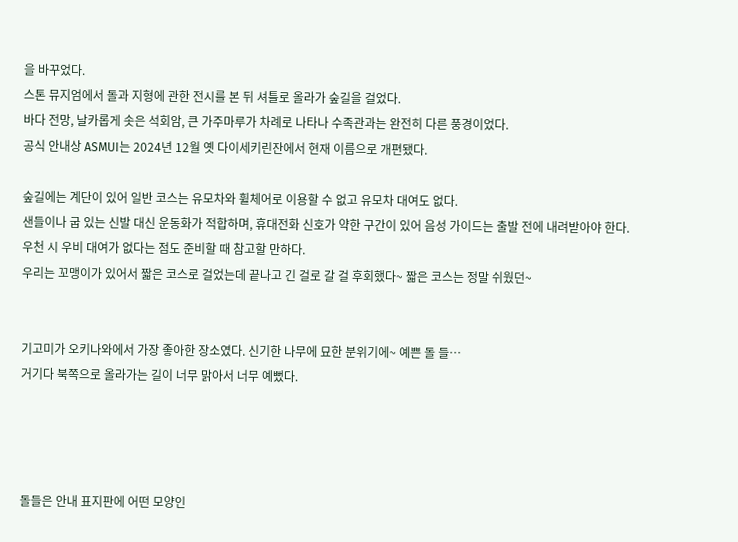을 바꾸었다.
스톤 뮤지엄에서 돌과 지형에 관한 전시를 본 뒤 셔틀로 올라가 숲길을 걸었다.
바다 전망, 날카롭게 솟은 석회암, 큰 가주마루가 차례로 나타나 수족관과는 완전히 다른 풍경이었다.
공식 안내상 ASMUI는 2024년 12월 옛 다이세키린잔에서 현재 이름으로 개편됐다.

숲길에는 계단이 있어 일반 코스는 유모차와 휠체어로 이용할 수 없고 유모차 대여도 없다.
샌들이나 굽 있는 신발 대신 운동화가 적합하며, 휴대전화 신호가 약한 구간이 있어 음성 가이드는 출발 전에 내려받아야 한다.
우천 시 우비 대여가 없다는 점도 준비할 때 참고할 만하다.
우리는 꼬맹이가 있어서 짧은 코스로 걸었는데 끝나고 긴 걸로 갈 걸 후회했다~ 짧은 코스는 정말 쉬웠던~


기고미가 오키나와에서 가장 좋아한 장소였다. 신기한 나무에 묘한 분위기에~ 예쁜 돌 들…
거기다 북쪽으로 올라가는 길이 너무 맑아서 너무 예뻤다.




돌들은 안내 표지판에 어떤 모양인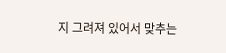지 그려져 있어서 맞추는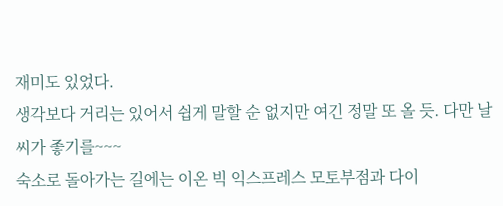재미도 있었다.
생각보다 거리는 있어서 쉽게 말할 순 없지만 여긴 정말 또 올 듯. 다만 날씨가 좋기를~~~
숙소로 돌아가는 길에는 이온 빅 익스프레스 모토부점과 다이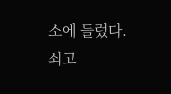소에 들렀다.
쇠고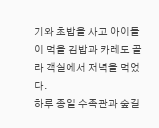기와 초밥을 사고 아이들이 먹을 김밥과 카레도 골라 객실에서 저녁을 먹었다.
하루 종일 수족관과 숲길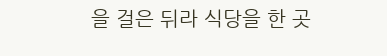을 걸은 뒤라 식당을 한 곳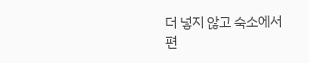더 넣지 않고 숙소에서 편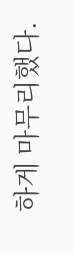하게 마무리했다.